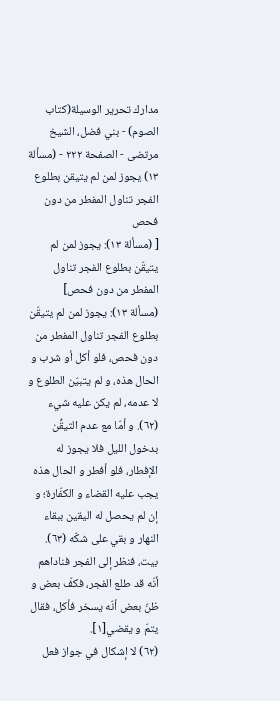مدارك تحرير الوسيلة(كتاب الصوم) - بني فضل، الشيخ مرتضى - الصفحة ٢٢٢ - (مسألة ١٣) يجوز لمن لم يتيقن بطلوع الفجر تناول المفطر من دون فحص
[ (مسألة ١٣): يجوز لمن لم يتيقّن بطلوع الفجر تناول المفطر من دون فحص]
(مسألة ١٣): يجوز لمن لم يتيقّن بطلوع الفجر تناول المفطر من دون فحص، فلو أكل أو شرب و الحال هذه، و لم يتبيّن الطلوع و لا عدمه، لم يكن عليه شيء (٦٢). و أمّا مع عدم التيقُّن بدخول الليل فلا يجوز له الإفطار، فلو أفطر و الحال هذه يجب عليه القضاء و الكفّارة؛ و إن لم يحصل له اليقين ببقاء النهار و بقي على شكّه (٦٣).
بيت، فنظر إلى الفجر فناداهم أنّه قد طلع الفجر، فكفّ بعض و ظنّ بعض أنّه يسخر فأكل، فقال
يتمّ و يقضي[١].
(٦٢) لا إشكال في جواز فعل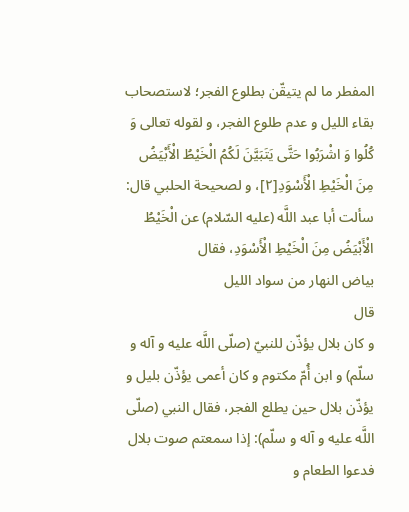المفطر ما لم يتيقّن بطلوع الفجر؛ لاستصحاب بقاء الليل و عدم طلوع الفجر، و لقوله تعالى وَ كُلُوا وَ اشْرَبُوا حَتَّى يَتَبَيَّنَ لَكُمُ الْخَيْطُ الْأَبْيَضُ مِنَ الْخَيْطِ الْأَسْوَدِ[٢]، و لصحيحة الحلبي قال: سألت أبا عبد اللَّه (عليه السّلام) عن الْخَيْطُ الْأَبْيَضُ مِنَ الْخَيْطِ الْأَسْوَدِ، فقال
بياض النهار من سواد الليل
قال
و كان بلال يؤذّن للنبيّ (صلّى اللَّه عليه و آله و سلّم) و ابن أُمّ مكتوم و كان أعمى يؤذّن بليل و يؤذّن بلال حين يطلع الفجر، فقال النبي (صلّى اللَّه عليه و آله و سلّم): إذا سمعتم صوت بلال فدعوا الطعام و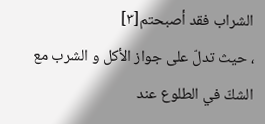الشراب فقد أصبحتم[٣]
، حيث تدلّ على جواز الأكل و الشرب مع الشكّ في الطلوع عند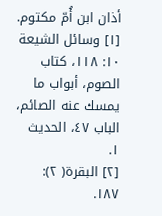أذان ابن أُمّ مكتوم.
[١] وسائل الشيعة ١٠: ١١٨، كتاب الصوم، أبواب ما يمسك عنه الصائم، الباب ٤٧، الحديث ١.
[٢] البقرة( ٢): ١٨٧.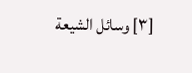[٣] وسائل الشيعة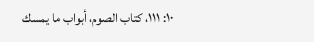١٠: ١١١، كتاب الصوم، أبواب ما يمسك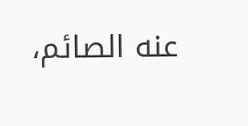عنه الصائم،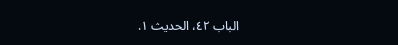الباب ٤٢، الحديث ١.